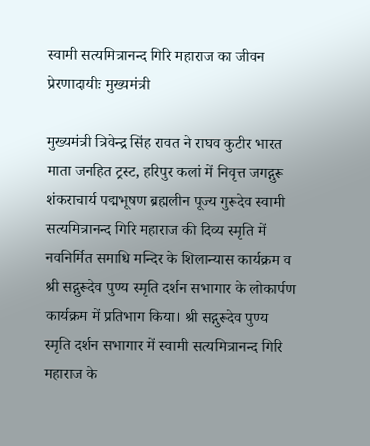स्वामी सत्यमित्रानन्द गिरि महाराज का जीवन प्रेरणादायीः मुख्यमंत्री

मुख्यमंत्री त्रिवेन्द्र सिंह रावत ने राघव कुटीर भारत माता जनहित ट्रस्ट, हरिपुर कलां में निवृत्त जगद्गुरू शंकराचार्य पद्मभूषण ब्रह्मलीन पूज्य गुरूदेव स्वामी सत्यमित्रानन्द गिरि महाराज की दिव्य स्मृति में नवनिर्मित समाधि मन्दिर के शिलान्यास कार्यक्रम व श्री सद्गुरूदेव पुण्य स्मृति दर्शन सभागार के लोकार्पण कार्यक्रम में प्रतिभाग किया। श्री सद्गुरूदेव पुण्य स्मृति दर्शन सभागार में स्वामी सत्यमित्रानन्द गिरि महाराज के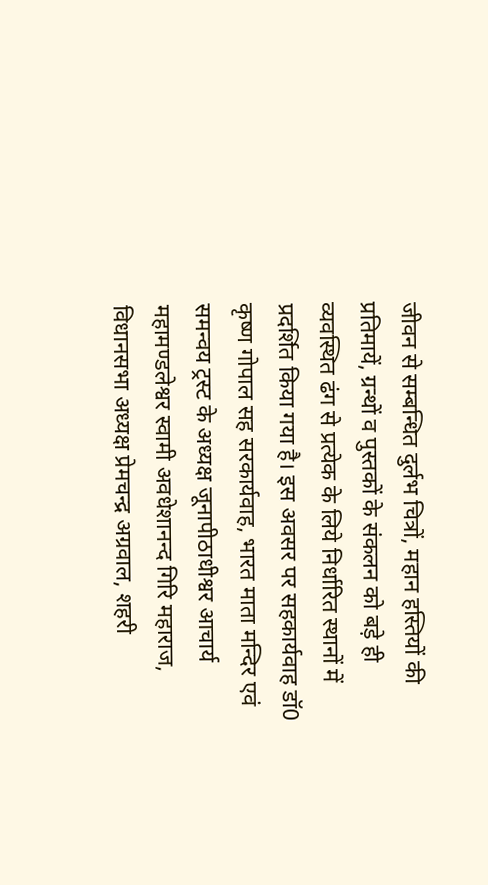जीवन से सम्बन्धित दुर्लभ चित्रों, महान हस्तियों की प्रतिमायें, ग्रन्थों व पुस्तकों के संकलन को बड़े ही व्यवस्थित ढंग से प्रत्येक के लिये निर्धारित स्थानों में प्रदर्शित किया गया है। इस अवसर पर सहकार्यवाह डॉ0 कृष्ण गोपाल सह सरकार्यवाह, भारत माता मन्दिर एवं समन्वय ट्रस्ट के अध्यक्ष जूनापीठाधीश्वर आचार्य महामण्डलेश्वर स्वामी अवधेशानन्द गिरि महाराज, विधानसभा अध्यक्ष प्रेमचन्द्र अग्रवाल, शहरी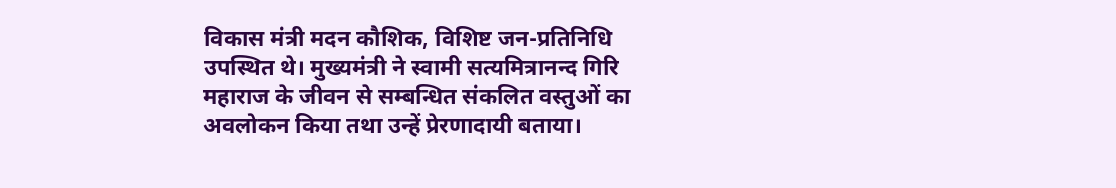विकास मंत्री मदन कौशिक, विशिष्ट जन-प्रतिनिधि उपस्थित थे। मुख्यमंत्री ने स्वामी सत्यमित्रानन्द गिरि महाराज के जीवन से सम्बन्धित संकलित वस्तुओं का अवलोकन किया तथा उन्हें प्रेरणादायी बताया।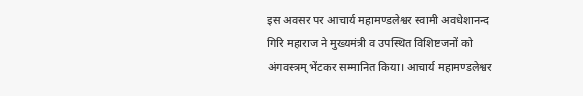इस अवसर पर आचार्य महामण्डलेश्वर स्वामी अवधेशानन्द गिरि महाराज ने मुख्यमंत्री व उपस्थित विशिष्टजनों को अंगवस्त्रम् भेंटकर सम्मानित किया। आचार्य महामण्डलेश्वर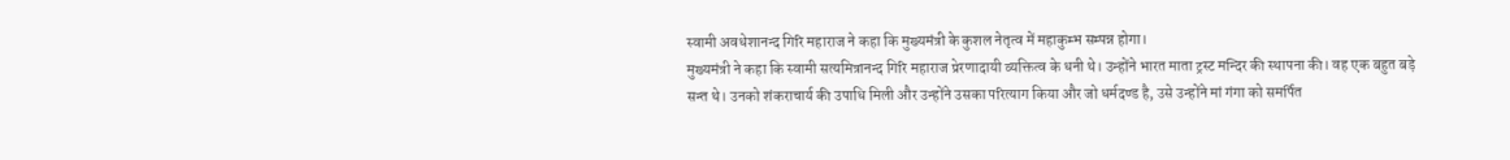स्वामी अवधेशानन्द गिरि महाराज ने कहा कि मुख्यमंत्री के कुशल नेतृत्व में महाकुम्भ सम्पन्न होगा।
मुख्यमंत्री ने कहा कि स्वामी सत्यमित्रानन्द गिरि महाराज प्रेरणादायी व्यक्तित्व के धनी थे। उन्होंने भारत माता ट्रस्ट मन्दिर की स्थापना की। वह एक बहुत बड़े सन्त थे। उनको शंकराचार्य की उपाधि मिली और उन्होंने उसका परित्याग किया और जो धर्मदण्ड है, उसे उन्होंने मां गंगा को समर्पित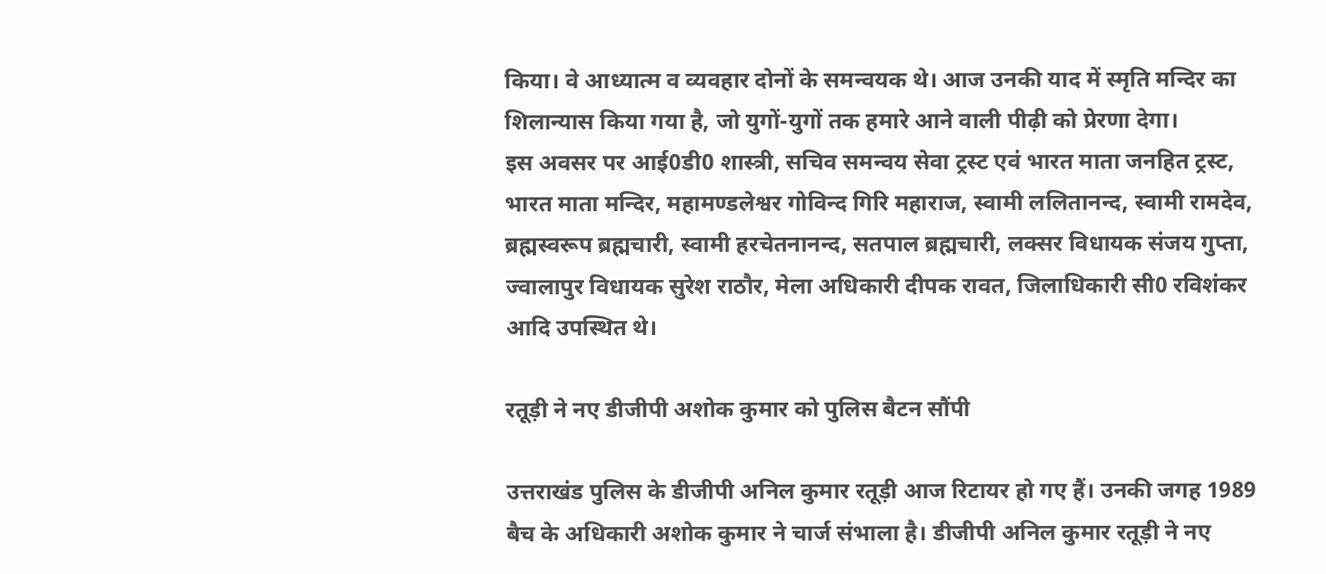किया। वे आध्यात्म व व्यवहार दोनों के समन्वयक थे। आज उनकी याद में स्मृति मन्दिर का शिलान्यास किया गया है, जो युगों-युगों तक हमारे आने वाली पीढ़ी को प्रेरणा देगा।
इस अवसर पर आई0डी0 शास्त्री, सचिव समन्वय सेवा ट्रस्ट एवं भारत माता जनहित ट्रस्ट, भारत माता मन्दिर, महामण्डलेश्वर गोविन्द गिरि महाराज, स्वामी ललितानन्द, स्वामी रामदेव, ब्रह्मस्वरूप ब्रह्मचारी, स्वामी हरचेतनानन्द, सतपाल ब्रह्मचारी, लक्सर विधायक संजय गुप्ता, ज्वालापुर विधायक सुरेश राठौर, मेला अधिकारी दीपक रावत, जिलाधिकारी सी0 रविशंकर आदि उपस्थित थे।

रतूड़ी ने नए डीजीपी अशोक कुमार को पुलिस बैटन सौंपी

उत्तराखंड पुलिस के डीजीपी अनिल कुमार रतूड़ी आज रिटायर हो गए हैं। उनकी जगह 1989 बैच के अधिकारी अशोक कुमार ने चार्ज संभाला है। डीजीपी अनिल कुमार रतूड़ी ने नए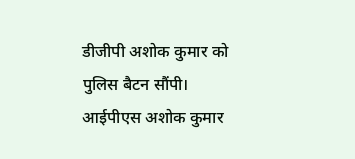डीजीपी अशोक कुमार को पुलिस बैटन सौंपी। आईपीएस अशोक कुमार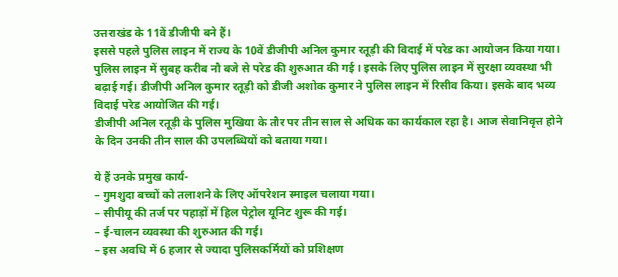उत्तराखंड के 11वें डीजीपी बने हैं।
इससे पहले पुलिस लाइन में राज्य के 10वें डीजीपी अनिल कुमार रतूड़ी की विदाई में परेड का आयोजन किया गया। पुलिस लाइन में सुबह करीब नौ बजे से परेड की शुरुआत की गई । इसके लिए पुलिस लाइन में सुरक्षा व्यवस्था भी बढ़ाई गई। डीजीपी अनिल कुमार रतूड़ी को डीजी अशोक कुमार ने पुलिस लाइन में रिसीव किया। इसके बाद भव्य विदाई परेड आयोजित की गई।
डीजीपी अनिल रतूड़ी के पुलिस मुखिया के तौर पर तीन साल से अधिक का कार्यकाल रहा है। आज सेवानिवृत्त होने के दिन उनकी तीन साल की उपलब्धियों को बताया गया।

ये हैं उनके प्रमुख कार्य-
– गुमशुदा बच्चों को तलाशने के लिए ऑपरेशन स्माइल चलाया गया।
– सीपीयू की तर्ज पर पहाड़ों में हिल पेट्रोल यूनिट शुरू की गई।
– ई-चालन व्यवस्था की शुरुआत की गई।
– इस अवधि में 6 हजार से ज्यादा पुलिसकर्मियों को प्रशिक्षण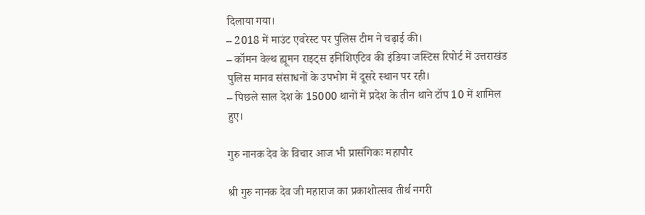दिलाया गया।
– 2018 में माउंट एवरेस्ट पर पुलिस टीम ने चढ़ाई की।
– कॉमन वेल्थ ह्यूमन राइट्स इनिशिएटिव की इंडिया जस्टिस रिपोर्ट में उत्तराखंड पुलिस मानव संसाधनों के उपभोग में दूसरे स्थान पर रही।
– पिछले साल देश के 15000 थानों में प्रदेश के तीन थाने टॉप 10 में शामिल हुए।

गुरु नानक देव के विचार आज भी प्रासंगिकः महापौर

श्री गुरु नानक देव जी महाराज का प्रकाशोत्सव तीर्थ नगरी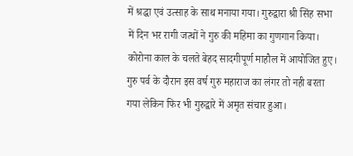में श्रद्धा एवं उत्साह के साथ मनाया गया। गुरुद्वारा श्री सिंह सभा में दिन भर रागी जत्थों ने गुरु की महिमा का गुणगान किया। कोरोना काल के चलते बेहद सादगीपूर्ण माहौल में आयोजित हुए। गुरु पर्व के दौरान इस वर्ष गुरु महाराज का लंगर तो नही बरता गया लेकिन फिर भी गुरुद्वारे में अमृत संचार हुआ।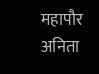महापौर अनिता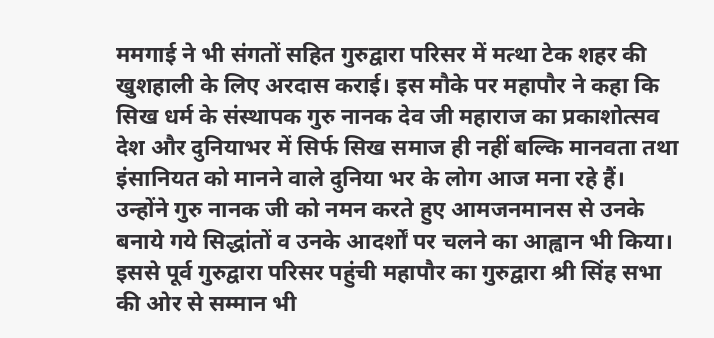ममगाई ने भी संगतों सहित गुरुद्वारा परिसर में मत्था टेक शहर की खुशहाली के लिए अरदास कराई। इस मौके पर महापौर ने कहा कि सिख धर्म के संस्थापक गुरु नानक देव जी महाराज का प्रकाशोत्सव देश और दुनियाभर में सिर्फ सिख समाज ही नहीं बल्कि मानवता तथा इंसानियत को मानने वाले दुनिया भर के लोग आज मना रहे हैं। उन्होंने गुरु नानक जी को नमन करते हुए आमजनमानस से उनके बनाये गये सिद्धांतों व उनके आदर्शों पर चलने का आह्वान भी किया।
इससे पूर्व गुरुद्वारा परिसर पहुंची महापौर का गुरुद्वारा श्री सिंह सभा की ओर से सम्मान भी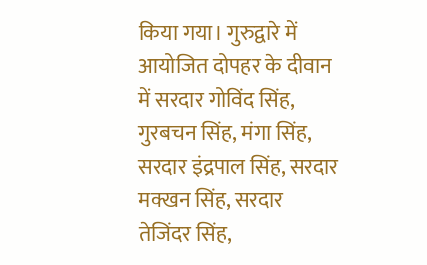किया गया। गुरुद्वारे में आयोजित दोपहर के दीवान में सरदार गोविंद सिंह, गुरबचन सिंह, मंगा सिंह, सरदार इंद्रपाल सिंह, सरदार मक्खन सिंह, सरदार तेजिंदर सिंह,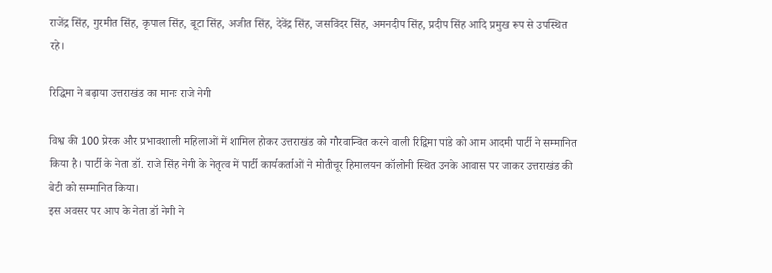राजेंद्र सिंह, गुरमीत सिंह, कृपाल सिंह, बूटा सिंह, अजीत सिंह, देवेंद्र सिंह, जसविंदर सिंह, अमनदीप सिंह, प्रदीप सिंह आदि प्रमुख रूप से उपस्थित रहे।

रिद्धिमा ने बढ़ाया उत्तराखंड का मानः राजे नेगी

विश्व की 100 प्रेरक और प्रभावशाली महिलाओं में शामिल होकर उत्तराखंड को गौरवान्वित करने वाली रिद्विमा पांडे को आम आदमी पार्टी ने सम्मानित किया है। पार्टी के नेता डॉ. राजे सिंह नेगी के नेतृत्व में पार्टी कार्यकर्ताओं ने मोतीचूर हिमालयन कॉलोनी स्थित उनके आवास पर जाकर उत्तराखंड की बेटी को सम्मानित किया।
इस अवसर पर आप के नेता डॉ नेगी ने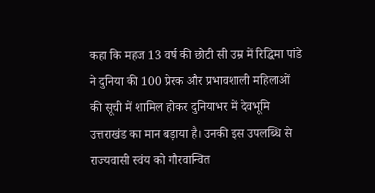कहा कि महज 13 वर्ष की छोटी सी उम्र में रिद्धिमा पांडे ने दुनिया की 100 प्रेरक और प्रभावशाली महिलाओं की सूची में शामिल होकर दुनियाभर में देवभूमि उत्तराखंड का मान बड़ाया है। उनकी इस उपलब्धि से राज्यवासी स्वंय को गौरवान्वित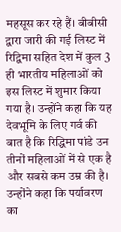महसूस कर रहे हैं। बीबीसी द्वारा जारी की गई लिस्ट में रिद्विमा सहित देश में कुल 3 ही भारतीय महिलाओं को इस लिस्ट में शुमार किया गया है। उन्होंने कहा कि यह देवभूमि के लिए गर्व की बात है कि रिद्धिमा पांडे उन तीनों महिलाओं में से एक है और सबसे कम उम्र की है। उन्होंने कहा कि पर्यावरण का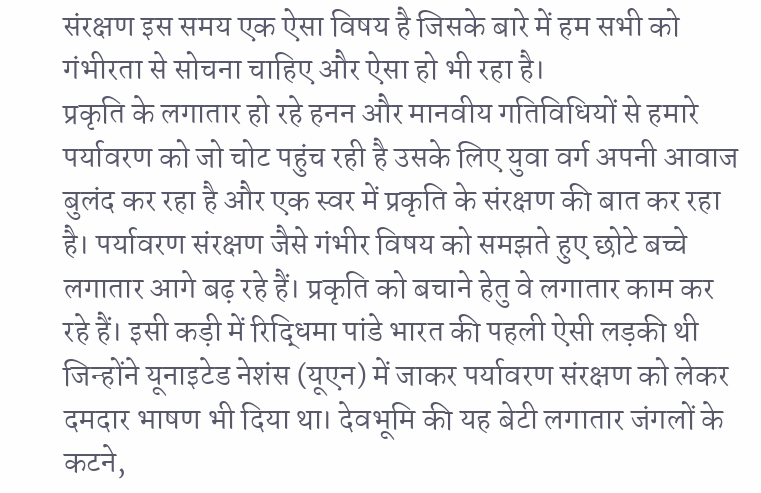संरक्षण इस समय एक ऐसा विषय है जिसके बारे में हम सभी को गंभीरता से सोचना चाहिए और ऐसा हो भी रहा है।
प्रकृति के लगातार हो रहे हनन और मानवीय गतिविधियों से हमारे पर्यावरण को जो चोट पहुंच रही है उसके लिए युवा वर्ग अपनी आवाज बुलंद कर रहा है और एक स्वर में प्रकृति के संरक्षण की बात कर रहा है। पर्यावरण संरक्षण जैसे गंभीर विषय को समझते हुए छोटे बच्चे लगातार आगे बढ़ रहे हैं। प्रकृति को बचाने हेतु वे लगातार काम कर रहे हैं। इसी कड़ी में रिद्धिमा पांडे भारत की पहली ऐसी लड़की थी जिन्होंने यूनाइटेड नेशंस (यूएन) में जाकर पर्यावरण संरक्षण को लेकर दमदार भाषण भी दिया था। देवभूमि की यह बेटी लगातार जंगलों के कटने,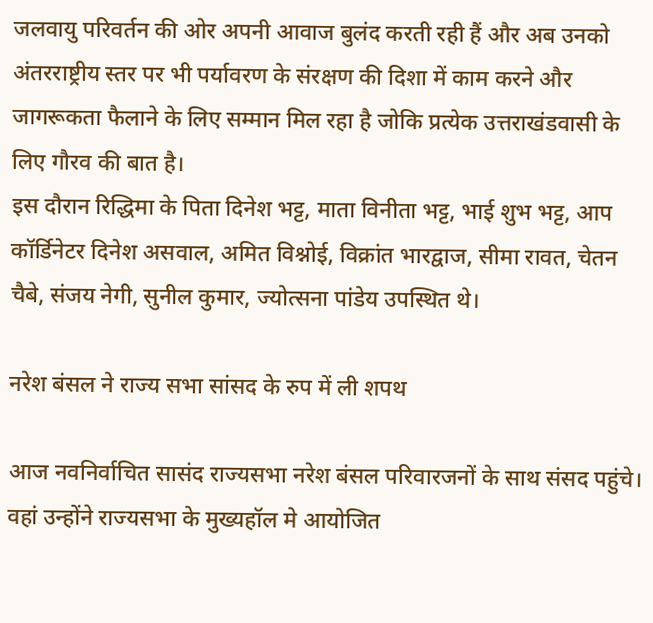जलवायु परिवर्तन की ओर अपनी आवाज बुलंद करती रही हैं और अब उनको अंतरराष्ट्रीय स्तर पर भी पर्यावरण के संरक्षण की दिशा में काम करने और जागरूकता फैलाने के लिए सम्मान मिल रहा है जोकि प्रत्येक उत्तराखंडवासी के लिए गौरव की बात है।
इस दौरान रिद्धिमा के पिता दिनेश भट्ट, माता विनीता भट्ट, भाई शुभ भट्ट, आप कॉर्डिनेटर दिनेश असवाल, अमित विश्नोई, विक्रांत भारद्वाज, सीमा रावत, चेतन चैबे, संजय नेगी, सुनील कुमार, ज्योत्सना पांडेय उपस्थित थे।

नरेश बंसल ने राज्य सभा सांसद के रुप में ली शपथ

आज नवनिर्वाचित सासंद राज्यसभा नरेश बंसल परिवारजनों के साथ संसद पहुंचे। वहां उन्होंने राज्यसभा के मुख्यहॉल मे आयोजित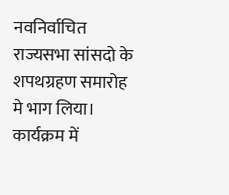नवनिर्वाचित राज्यसभा सांसदो के शपथग्रहण समारोह मे भाग लिया। कार्यक्रम में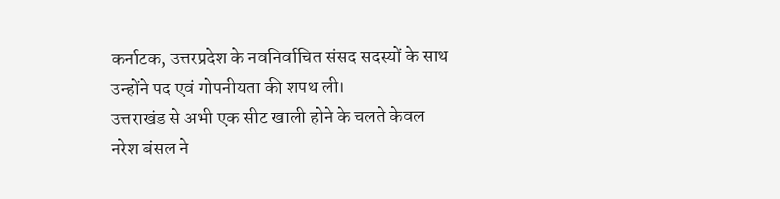कर्नाटक, उत्तरप्रदेश के नवनिर्वाचित संसद सदस्यों के साथ उन्होंने पद एवं गोपनीयता की शपथ ली।
उत्तराखंड से अभी एक सीट खाली होने के चलते केवल नरेश बंसल ने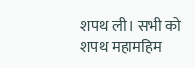शपथ ली। सभी को शपथ महामहिम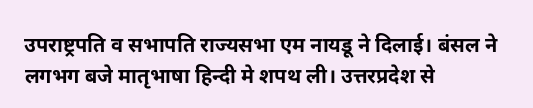उपराष्ट्रपति व सभापति राज्यसभा एम नायडू ने दिलाई। बंसल ने लगभग बजे मातृभाषा हिन्दी मे शपथ ली। उत्तरप्रदेश से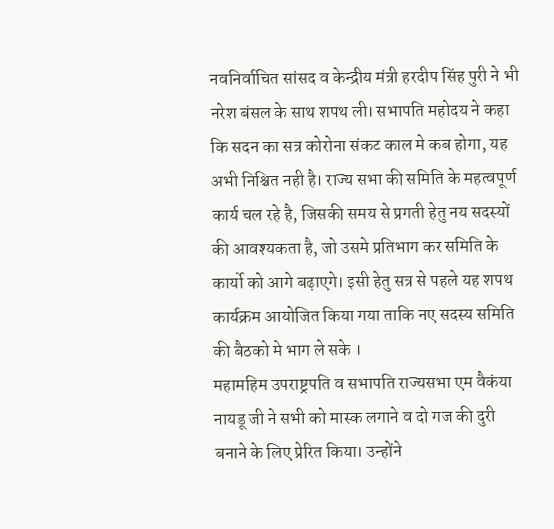नवनिर्वाचित सांसद व केन्द्रीय मंत्री हरदीप सिंह पुरी ने भी नरेश बंसल के साथ शपथ ली। सभापति महोदय ने कहा कि सदन का सत्र कोरोना संकट काल मे कब होगा, यह अभी निश्चित नही है। राज्य सभा की समिति के महत्वपूर्ण कार्य चल रहे है, जिसकी समय से प्रगती हेतु नय सदस्यों की आवश्यकता है, जो उसमे प्रतिभाग कर समिति के कार्यो को आगे बढ़ाएगे। इसी हेतु सत्र से पहले यह शपथ कार्यक्रम आयोजित किया गया ताकि नए सदस्य समिति की बैठको मे भाग ले सके ।
महामहिम उपराष्ट्रपति व सभापति राज्यसभा एम वैकंया नायडू जी ने सभी को मास्क लगाने व दो गज की दुरी बनाने के लिए प्रेरित किया। उन्होंने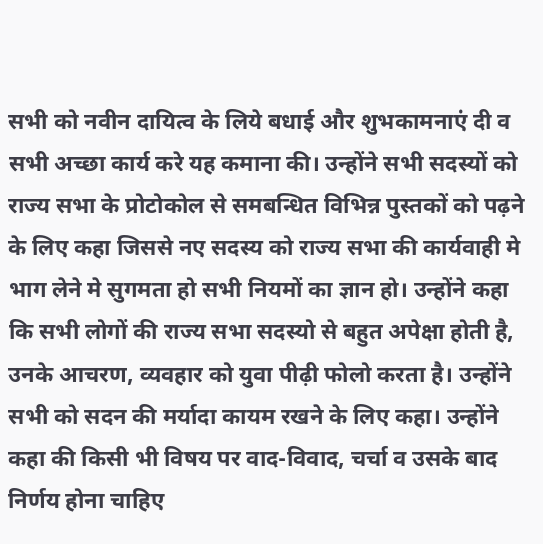सभी को नवीन दायित्व के लिये बधाई और शुभकामनाएं दी व सभी अच्छा कार्य करे यह कमाना की। उन्होंने सभी सदस्यों को राज्य सभा के प्रोटोकोल से समबन्धित विभिन्न पुस्तकों को पढ़ने के लिए कहा जिससे नए सदस्य को राज्य सभा की कार्यवाही मे भाग लेने मे सुगमता हो सभी नियमों का ज्ञान हो। उन्होंने कहा कि सभी लोगों की राज्य सभा सदस्यो से बहुत अपेक्षा होती है, उनके आचरण, व्यवहार को युवा पीढ़ी फोलो करता है। उन्होंने सभी को सदन की मर्यादा कायम रखने के लिए कहा। उन्होंने कहा की किसी भी विषय पर वाद-विवाद, चर्चा व उसके बाद निर्णय होना चाहिए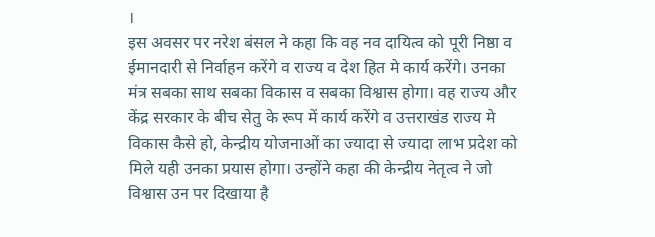।
इस अवसर पर नरेश बंसल ने कहा कि वह नव दायित्व को पूरी निष्ठा व ईमानदारी से निर्वाहन करेंगे व राज्य व देश हित मे कार्य करेंगे। उनका मंत्र सबका साथ सबका विकास व सबका विश्वास होगा। वह राज्य और केंद्र सरकार के बीच सेतु के रूप में कार्य करेंगे व उत्तराखंड राज्य मे विकास कैसे हो, केन्द्रीय योजनाओं का ज्यादा से ज्यादा लाभ प्रदेश को मिले यही उनका प्रयास होगा। उन्होंने कहा की केन्द्रीय नेतृत्व ने जो विश्वास उन पर दिखाया है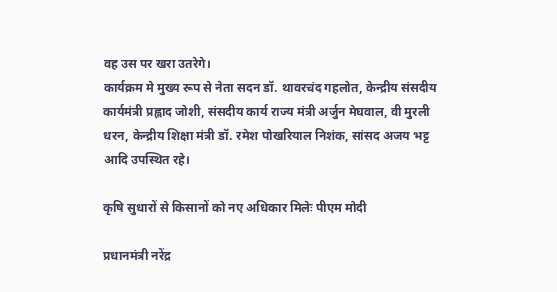वह उस पर खरा उतरेगे।
कार्यक्रम मे मुख्य रूप से नेता सदन डॉ. थावरचंद गहलोत, केन्द्रीय संसदीय कार्यमंत्री प्रह्लाद जोशी, संसदीय कार्य राज्य मंत्री अर्जुन मेघवाल, वी मुरली धरन, केन्द्रीय शिक्षा मंत्री डॉ. रमेश पोखरियाल निशंक, सांसद अजय भट्ट आदि उपस्थित रहे।

कृषि सुधारों से किसानों को नए अधिकार मिलेः पीएम मोदी

प्रधानमंत्री नरेंद्र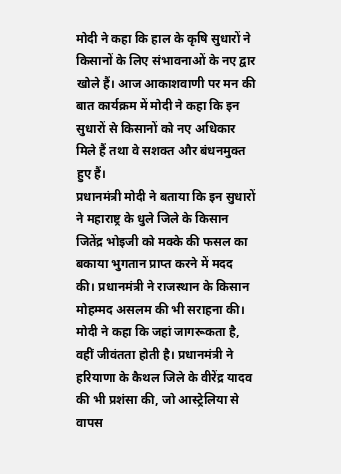मोदी ने कहा कि हाल के कृषि सुधारों ने किसानों के लिए संभावनाओं के नए द्वार खोले हैं। आज आकाशवाणी पर मन की बात कार्यक्रम में मोदी ने कहा कि इन सुधारों से किसानों को नए अधिकार मिले हैं तथा वे सशक्त और बंधनमुक्त हुए हैं।
प्रधानमंत्री मोदी ने बताया कि इन सुधारों ने महाराष्ट्र के धुले जिले के किसान जितेंद्र भोइजी को मक्के की फसल का बकाया भुगतान प्राप्त करने में मदद की। प्रधानमंत्री ने राजस्थान के किसान मोहम्मद असलम की भी सराहना की। मोदी ने कहा कि जहां जागरूकता है, वहीं जीवंतता होती है। प्रधानमंत्री ने हरियाणा के कैथल जिले के वीरेंद्र यादव की भी प्रशंसा की, जो आस्ट्रेलिया से वापस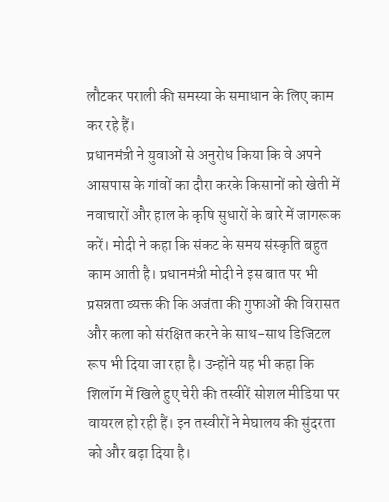लौटकर पराली की समस्या के समाधान के लिए काम कर रहे हैं।
प्रधानमंत्री ने युवाओं से अनुरोध किया कि वे अपने आसपास के गांवों का दौरा करके किसानों को खेती में नवाचारों और हाल के कृषि सुधारों के बारे में जागरूक करें। मोदी ने कहा कि संकट के समय संस्कृति बहुत काम आती है। प्रधानमंत्री मोदी ने इस बात पर भी प्रसन्नता व्यक्त की कि अजंता की गुफाओं की विरासत और कला को संरक्षित करने के साथ-साथ डिजिटल रूप भी दिया जा रहा है। उन्होंने यह भी कहा कि शिलॉग में खिले हुए चेरी की तस्वीरें सोशल मीडिया पर वायरल हो रही हैं। इन तस्वीरों ने मेघालय की सुंदरता को और बढ़ा दिया है।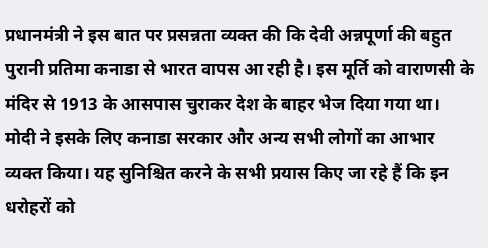प्रधानमंत्री ने इस बात पर प्रसन्नता व्यक्त की कि देवी अन्नपूर्णा की बहुत पुरानी प्रतिमा कनाडा से भारत वापस आ रही है। इस मूर्ति को वाराणसी के मंदिर से 1913 के आसपास चुराकर देश के बाहर भेज दिया गया था। मोदी ने इसके लिए कनाडा सरकार और अन्य सभी लोगों का आभार व्यक्त किया। यह सुनिश्चित करने के सभी प्रयास किए जा रहे हैं कि इन धरोहरों को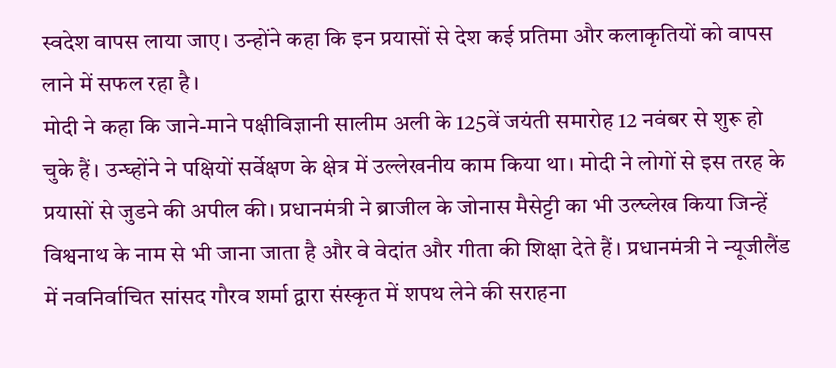स्वदेश वापस लाया जाए। उन्होंने कहा कि इन प्रयासों से देश कई प्रतिमा और कलाकृतियों को वापस लाने में सफल रहा है।
मोदी ने कहा कि जाने-माने पक्षीविज्ञानी सालीम अली के 125वें जयंती समारोह 12 नवंबर से शुरू हो चुके हैं। उन्घ्होंने ने पक्षियों सर्वेक्षण के क्षेत्र में उल्लेखनीय काम किया था। मोदी ने लोगों से इस तरह के प्रयासों से जुडने की अपील की। प्रधानमंत्री ने ब्राजील के जोनास मैसेट्टी का भी उल्घ्लेख किया जिन्हें विश्वनाथ के नाम से भी जाना जाता है और वे वेदांत और गीता की शिक्षा देते हैं। प्रधानमंत्री ने न्यूजीलैंड में नवनिर्वाचित सांसद गौरव शर्मा द्वारा संस्कृत में शपथ लेने की सराहना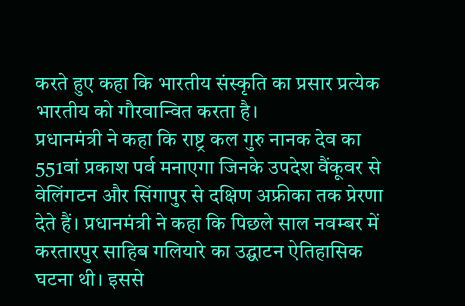करते हुए कहा कि भारतीय संस्कृति का प्रसार प्रत्येक भारतीय को गौरवान्वित करता है।
प्रधानमंत्री ने कहा कि राष्ट्र कल गुरु नानक देव का 551वां प्रकाश पर्व मनाएगा जिनके उपदेश वैंकूवर से वेलिंगटन और सिंगापुर से दक्षिण अफ्रीका तक प्रेरणा देते हैं। प्रधानमंत्री ने कहा कि पिछले साल नवम्बर में करतारपुर साहिब गलियारे का उद्घाटन ऐतिहासिक घटना थी। इससे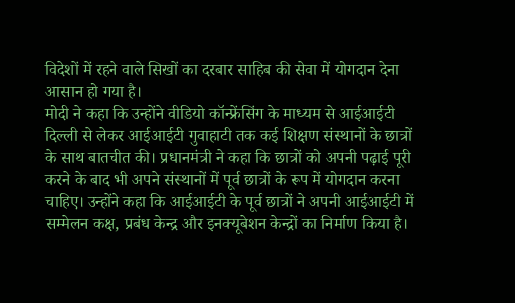विदेशों में रहने वाले सिखों का दरबार साहिब की सेवा में योगदान देना आसान हो गया है।
मोदी ने कहा कि उन्होंने वीडियो कॉन्फ्रेंसिंग के माध्यम से आईआईटी दिल्ली से लेकर आईआईटी गुवाहाटी तक कई शिक्षण संस्थानों के छात्रों के साथ बातचीत की। प्रधानमंत्री ने कहा कि छात्रों को अपनी पढ़ाई पूरी करने के बाद भी अपने संस्थानों में पूर्व छात्रों के रूप में योगदान करना चाहिए। उन्होंने कहा कि आईआईटी के पूर्व छात्रों ने अपनी आईआईटी में सम्मेलन कक्ष, प्रबंध केन्द्र और इनक्यूबेशन केन्द्रों का निर्माण किया है।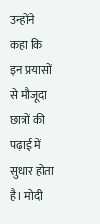उन्होंने कहा कि इन प्रयासों से मौजूदा छात्रों की पढ़ाई में सुधार होता है। मोदी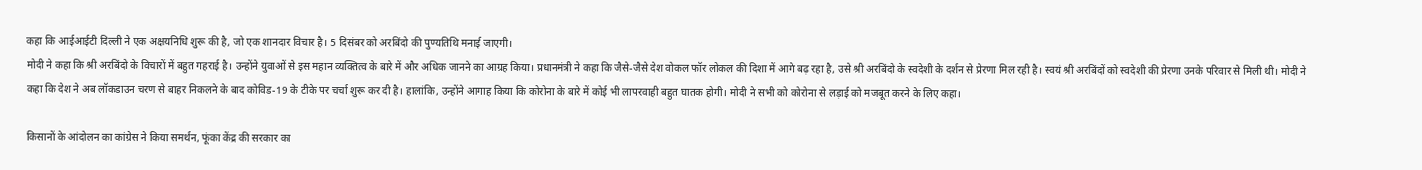कहा कि आईआईटी दिल्ली ने एक अक्षयनिधि शुरू की है, जो एक शानदार विचार है। 5 दिसंबर को अरबिंदो की पुण्यतिथि मनाई जाएगी।
मोदी ने कहा कि श्री अरबिंदो के विचारों में बहुत गहराई है। उन्होंने युवाओं से इस महान व्यक्तित्व के बारे में और अधिक जानने का आग्रह किया। प्रधानमंत्री ने कहा कि जैसे-जैसे देश वोकल फॉर लोकल की दिशा में आगे बढ़ रहा है, उसे श्री अरबिंदो के स्वदेशी के दर्शन से प्रेरणा मिल रही है। स्वयं श्री अरबिंदों को स्वदेशी की प्रेरणा उनके परिवार से मिली थी। मोदी ने कहा कि देश ने अब लॉकडाउन चरण से बाहर निकलने के बाद कोविड-19 के टीके पर चर्चा शुरू कर दी है। हालांकि, उन्होंने आगाह किया कि कोरोना के बारे में कोई भी लापरवाही बहुत घातक होगी। मोदी ने सभी को कोरोना से लड़ाई को मजबूत करने के लिए कहा।

किसानों के आंदोलन का कांग्रेस ने किया समर्थन, फूंका केंद्र की सरकार का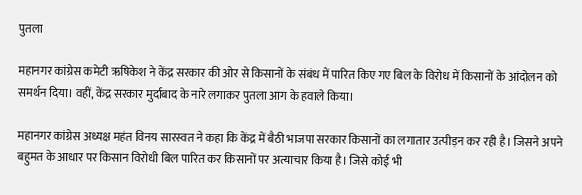पुतला

महानगर कांग्रेस कमेटी ऋषिकेश ने केंद्र सरकार की ओर से किसानों के संबंध में पारित किए गए बिल के विरोध में किसानों के आंदोलन को समर्थन दिया। वहीं, केंद्र सरकार मुर्दाबाद के नारे लगाकर पुतला आग के हवाले किया।

महानगर कांग्रेस अध्यक्ष महंत विनय सारस्वत ने कहा कि केंद्र में बैठी भाजपा सरकार किसानों का लगातार उत्पीड़न कर रही है। जिसने अपने बहुमत के आधार पर किसान विरोधी बिल पारित कर किसानों पर अत्याचार किया है। जिसे कोई भी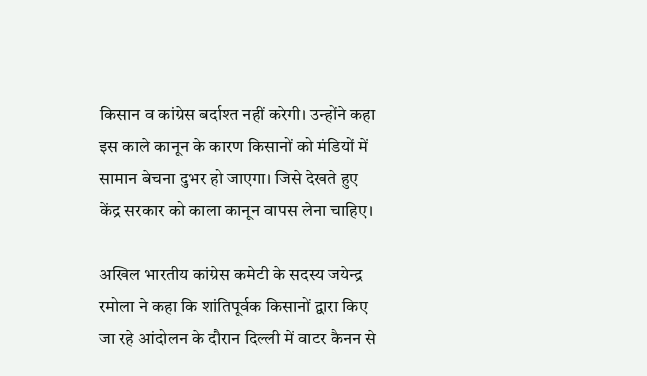किसान व कांग्रेस बर्दाश्त नहीं करेगी। उन्होंने कहा इस काले कानून के कारण किसानों को मंडियों में सामान बेचना दुभर हो जाएगा। जिसे देखते हुए केंद्र सरकार को काला कानून वापस लेना चाहिए।

अखिल भारतीय कांग्रेस कमेटी के सदस्य जयेन्द्र रमोला ने कहा कि शांतिपूर्वक किसानों द्वारा किए जा रहे आंदोलन के दौरान दिल्ली में वाटर कैनन से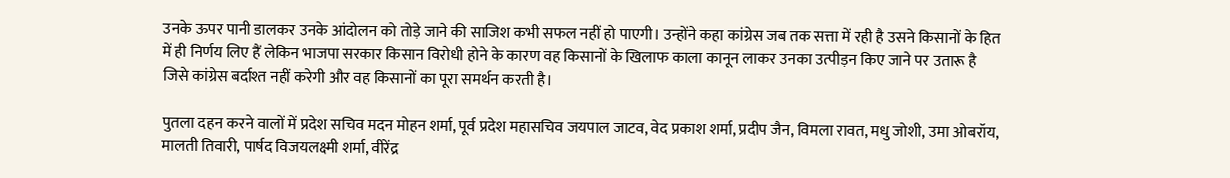उनके ऊपर पानी डालकर उनके आंदोलन को तोड़े जाने की साजिश कभी सफल नहीं हो पाएगी। उन्होंने कहा कांग्रेस जब तक सत्ता में रही है उसने किसानों के हित में ही निर्णय लिए हैं लेकिन भाजपा सरकार किसान विरोधी होने के कारण वह किसानों के खिलाफ काला कानून लाकर उनका उत्पीड़न किए जाने पर उतारू है जिसे कांग्रेस बर्दाश्त नहीं करेगी और वह किसानों का पूरा समर्थन करती है।

पुतला दहन करने वालों में प्रदेश सचिव मदन मोहन शर्मा, पूर्व प्रदेश महासचिव जयपाल जाटव, वेद प्रकाश शर्मा, प्रदीप जैन, विमला रावत, मधु जोशी, उमा ओबरॉय, मालती तिवारी, पार्षद विजयलक्ष्मी शर्मा, वीरेंद्र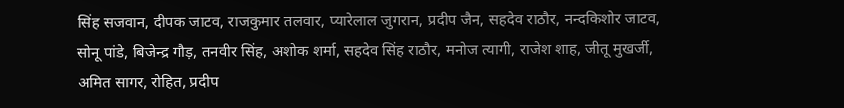सिंह सजवान, दीपक जाटव, राजकुमार तलवार, प्यारेलाल जुगरान, प्रदीप जैन, सहदेव राठौर, नन्दकिशोर जाटव, सोनू पांडे, बिजेन्द्र गौड़, तनवीर सिंह, अशोक शर्मा, सहदेव सिंह राठौर, मनोज त्यागी, राजेश शाह, जीतू मुखर्जी, अमित सागर, रोहित, प्रदीप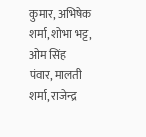कुमार, अभिषेक शर्मा, शोभा भट्ट, ओम सिंह पंवार, मालती शर्मा, राजेन्द्र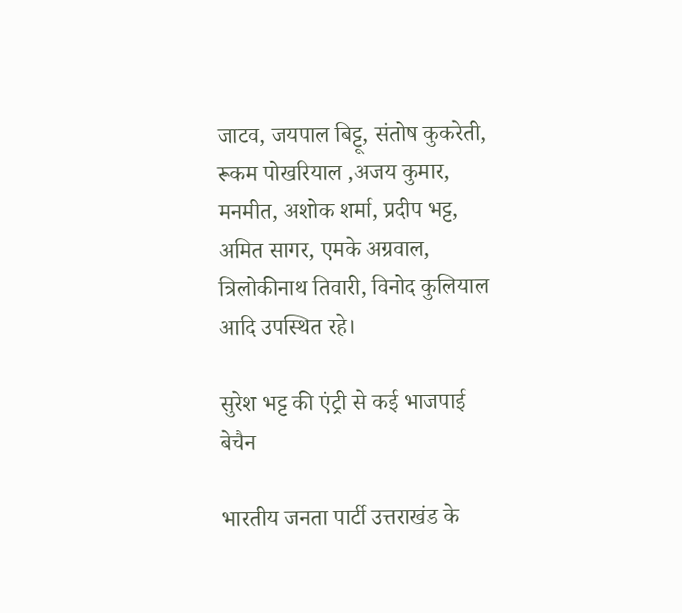जाटव, जयपाल बिट्टू, संतोष कुकरेती, रूकम पोखरियाल ,अजय कुमार, मनमीत, अशोक शर्मा, प्रदीप भट्ट, अमित सागर, एमके अग्रवाल, त्रिलोकीनाथ तिवारी, विनोद कुलियाल आदि उपस्थित रहे।

सुरेश भट्ट की एंट्री से कई भाजपाई बेचैन

भारतीय जनता पार्टी उत्तराखंड के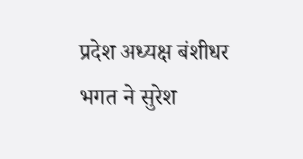प्रदेश अध्यक्ष बंशीधर भगत ने सुरेश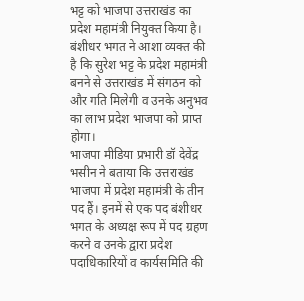भट्ट को भाजपा उत्तराखंड का प्रदेश महामंत्री नियुक्त किया है। बंशीधर भगत ने आशा व्यक्त की है कि सुरेश भट्ट के प्रदेश महामंत्री बनने से उत्तराखंड में संगठन को और गति मिलेगी व उनके अनुभव का लाभ प्रदेश भाजपा को प्राप्त होगा।
भाजपा मीडिया प्रभारी डॉ देवेंद्र भसीन ने बताया कि उत्तराखंड भाजपा में प्रदेश महामंत्री के तीन पद हैं। इनमें से एक पद बंशीधर भगत के अध्यक्ष रूप में पद ग्रहण करने व उनके द्वारा प्रदेश पदाधिकारियों व कार्यसमिति की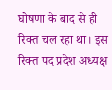घोषणा के बाद से ही रिक्त चल रहा था। इस रिक्त पद प्रदेश अध्यक्ष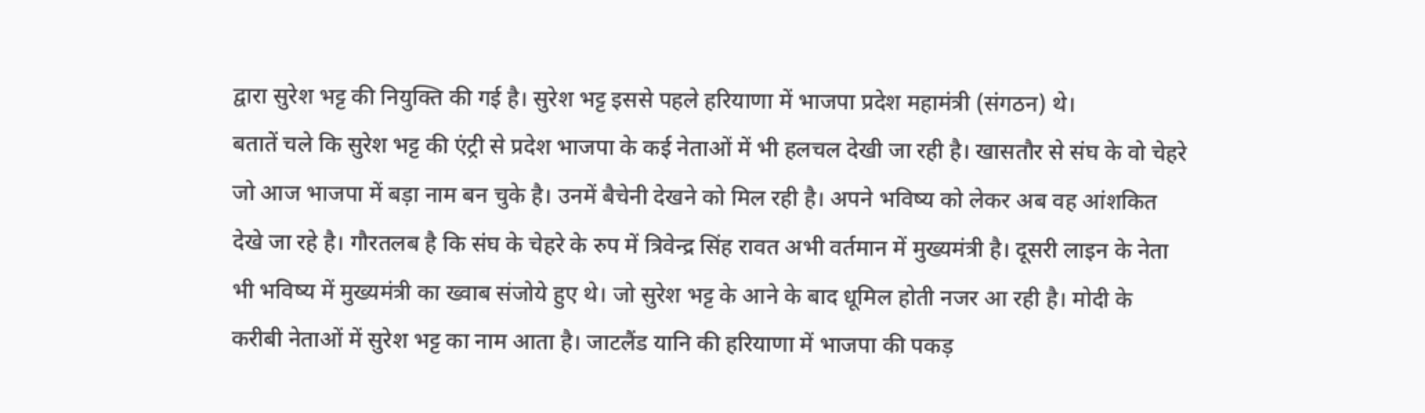द्वारा सुरेश भट्ट की नियुक्ति की गई है। सुरेश भट्ट इससे पहले हरियाणा में भाजपा प्रदेश महामंत्री (संगठन) थे।
बतातें चले कि सुरेश भट्ट की एंट्री से प्रदेश भाजपा के कई नेताओं में भी हलचल देखी जा रही है। खासतौर से संघ के वो चेहरे जो आज भाजपा में बड़ा नाम बन चुके है। उनमें बैचेनी देखने को मिल रही है। अपने भविष्य को लेकर अब वह आंशकित देखे जा रहे है। गौरतलब है कि संघ के चेहरे के रुप में त्रिवेन्द्र सिंह रावत अभी वर्तमान में मुख्यमंत्री है। दूसरी लाइन के नेता भी भविष्य में मुख्यमंत्री का ख्वाब संजोये हुए थे। जो सुरेश भट्ट के आने के बाद धूमिल होती नजर आ रही है। मोदी के करीबी नेताओं में सुरेश भट्ट का नाम आता है। जाटलैंड यानि की हरियाणा में भाजपा की पकड़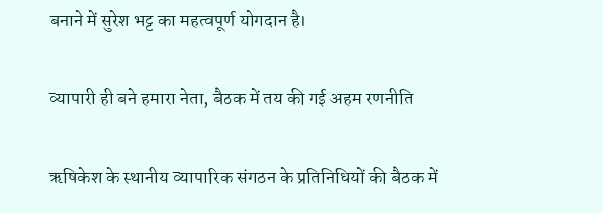बनाने में सुरेश भट्ट का महत्वपूर्ण योगदान है।

व्यापारी ही बने हमारा नेता, बैठक में तय की गई अहम रणनीति

ऋषिकेश के स्थानीय व्यापारिक संगठन के प्रतिनिधियों की बैठक में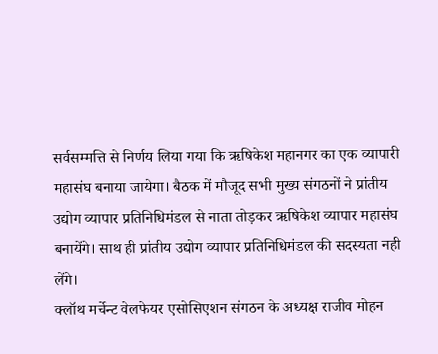सर्वसम्मत्ति से निर्णय लिया गया कि ऋषिकेश महानगर का एक व्यापारी महासंघ बनाया जायेगा। बैठक में मौजूद सभी मुख्य संगठनों ने प्रांतीय उद्योग व्यापार प्रतिनिधिमंडल से नाता तोड़कर ऋषिकेश व्यापार महासंघ बनायेंगे। साथ ही प्रांतीय उद्योग व्यापार प्रतिनिधिमंडल की सदस्यता नही लेंगे।
क्लॉथ मर्चेन्ट वेलफेयर एसोसिएशन संगठन के अध्यक्ष राजीव मोहन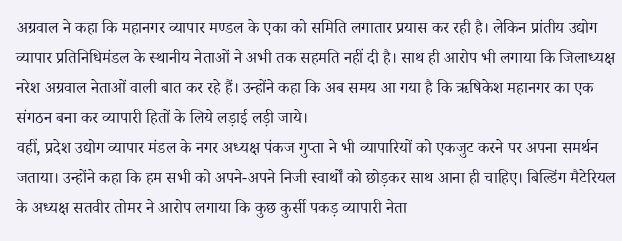अग्रवाल ने कहा कि महानगर व्यापार मण्डल के एका को समिति लगातार प्रयास कर रही है। लेकिन प्रांतीय उद्योग व्यापार प्रतिनिधिमंडल के स्थानीय नेताओं ने अभी तक सहमति नहीं दी है। साथ ही आरोप भी लगाया कि जिलाध्यक्ष नरेश अग्रवाल नेताओं वाली बात कर रहे हैं। उन्होंने कहा कि अब समय आ गया है कि ऋषिकेश महानगर का एक संगठन बना कर व्यापारी हितों के लिये लड़ाई लड़ी जाये।
वहीं, प्रदेश उद्योग व्यापार मंडल के नगर अध्यक्ष पंकज गुप्ता ने भी व्यापारियों को एकजुट करने पर अपना समर्थन जताया। उन्होंने कहा कि हम सभी को अपने-अपने निजी स्वार्थों को छोड़कर साथ आना ही चाहिए। बिल्डिंग मैटेरियल के अध्यक्ष सतवीर तोमर ने आरोप लगाया कि कुछ कुर्सी पकड़ व्यापारी नेता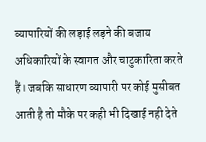व्यापारियों की लड़ाई लड़ने की बजाय अधिकारियों के स्वागत और चाटुकारिता करते हैं। जबकि साधारण व्यापारी पर कोई मुसीबत आती है तो मौके पर कही भी दिखाई नही देते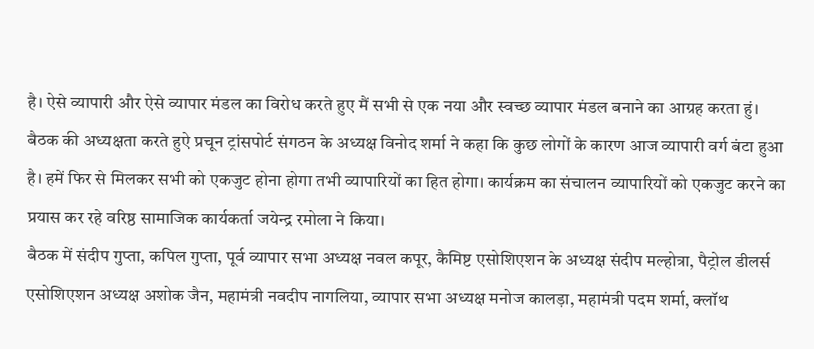है। ऐसे व्यापारी और ऐसे व्यापार मंडल का विरोध करते हुए मैं सभी से एक नया और स्वच्छ व्यापार मंडल बनाने का आग्रह करता हुं।
बैठक की अध्यक्षता करते हुऐ प्रचून ट्रांसपोर्ट संगठन के अध्यक्ष विनोद शर्मा ने कहा कि कुछ लोगों के कारण आज व्यापारी वर्ग बंटा हुआ है। हमें फिर से मिलकर सभी को एकजुट होना होगा तभी व्यापारियों का हित होगा। कार्यक्रम का संचालन व्यापारियों को एकजुट करने का प्रयास कर रहे वरिष्ठ सामाजिक कार्यकर्ता जयेन्द्र रमोला ने किया।
बैठक में संदीप गुप्ता, कपिल गुप्ता, पूर्व व्यापार सभा अध्यक्ष नवल कपूर, कैमिष्ट एसोशिएशन के अध्यक्ष संदीप मल्होत्रा, पैट्रोल डीलर्स एसोशिएशन अध्यक्ष अशोक जैन, महामंत्री नवदीप नागलिया, व्यापार सभा अध्यक्ष मनोज कालड़ा, महामंत्री पदम शर्मा, क्लॉथ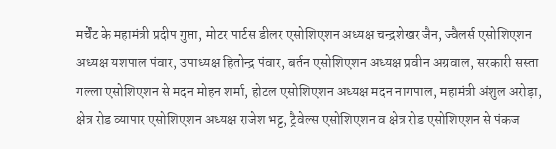मर्चेंट के महामंत्री प्रदीप गुप्ता, मोटर पार्टस डीलर एसोशिएशन अध्यक्ष चन्द्रशेखर जैन, ज्वैलर्स एसोशिएशन अध्यक्ष यशपाल पंवार, उपाध्यक्ष हितोन्द्र पंवार, बर्तन एसोशिएशन अध्यक्ष प्रवीन अग्रवाल, सरकारी सस्ता गल्ला एसोशिएशन से मदन मोहन शर्मा, होटल एसोशिएशन अध्यक्ष मदन नागपाल, महामंत्री अंशुल अरोड़ा, क्षेत्र रोड व्यापार एसोशिएशन अध्यक्ष राजेश भट्ट, ट्रैवेल्स एसोशिएशन व क्षेत्र रोड एसोशिएशन से पंकज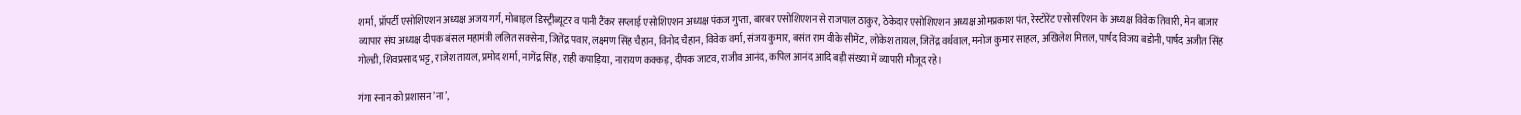शर्मा, प्रॉपर्टी एसोशिएशन अध्यक्ष अजय गर्ग, मोबाइल डिस्ट्रीब्यूटर व पानी टैंकर सप्लाई एसोशिएशन अध्यक्ष पंकज गुप्ता, बारबर एसोशिएशन से राजपाल ठाकुर, ठेकेदार एसोशिएशन अध्यक्ष ओमप्रकाश पंत, रेस्टोरेंट एसोसएिशन के अध्यक्ष विवेक तिवारी, मेन बाजार व्यापार संघ अध्यक्ष दीपक बंसल महामंत्री ललित सक्सेना, जितेंद्र पवार, लक्ष्मण सिंह चैहान, विनोद चैहान, विवेक वर्मा, संजय कुमार, बसंत राम वीके सीमेंट, लोकेश तायल, जितेंद्र वर्थवाल, मनोज कुमार साहल, अखिलेश मित्तल, पार्षद विजय बडोनी, पार्षद अजीत सिंह गोल्डी, शिवप्रसाद भट्ट, राजेश तायल, प्रमोद शर्मा, नागेंद्र सिंह, राही कपाड़िया, नारायण कक्कड़, दीपक जाटव, राजीव आनंद, कपिल आनंद आदि बड़ी संख्या में व्यापारी मौजूद रहे।

गंगा स्नान को प्रशासन ’ना’,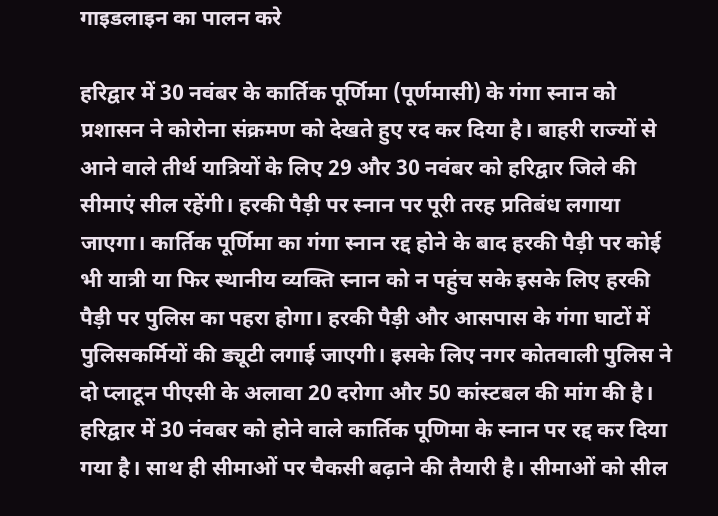गाइडलाइन का पालन करे

हरिद्वार में 30 नवंबर के कार्तिक पूर्णिमा (पूर्णमासी) के गंगा स्नान को प्रशासन ने कोरोना संक्रमण को देखते हुए रद कर दिया है। बाहरी राज्यों से आने वाले तीर्थ यात्रियों के लिए 29 और 30 नवंबर को हरिद्वार जिले की सीमाएं सील रहेंगी। हरकी पैड़ी पर स्नान पर पूरी तरह प्रतिबंध लगाया जाएगा। कार्तिक पूर्णिमा का गंगा स्नान रद्द होने के बाद हरकी पैड़ी पर कोई भी यात्री या फिर स्थानीय व्यक्ति स्नान को न पहुंच सके इसके लिए हरकी पैड़ी पर पुलिस का पहरा होगा। हरकी पैड़ी और आसपास के गंगा घाटों में पुलिसकर्मियों की ड्यूटी लगाई जाएगी। इसके लिए नगर कोतवाली पुलिस ने दो प्लाटून पीएसी के अलावा 20 दरोगा और 50 कांस्टबल की मांग की है।
हरिद्वार में 30 नंवबर को होने वाले कार्तिक पूणिमा के स्नान पर रद्द कर दिया गया है। साथ ही सीमाओं पर चैकसी बढ़ाने की तैयारी है। सीमाओं को सील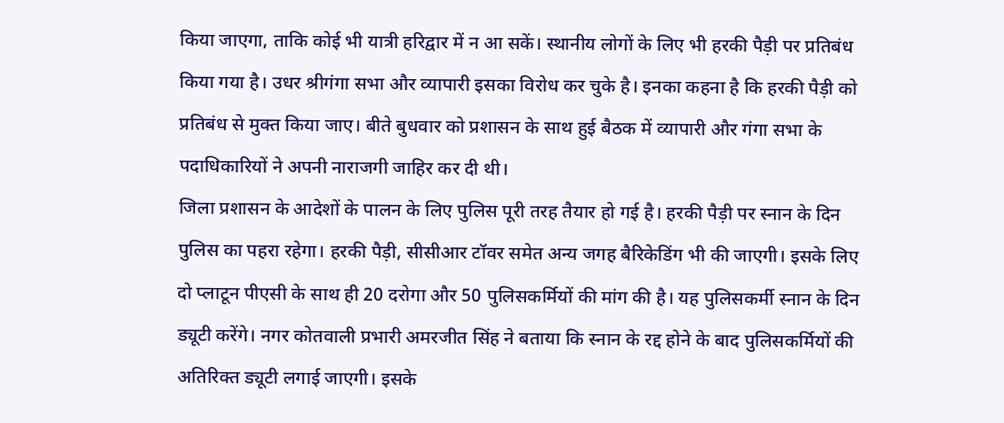किया जाएगा, ताकि कोई भी यात्री हरिद्वार में न आ सकें। स्थानीय लोगों के लिए भी हरकी पैड़ी पर प्रतिबंध किया गया है। उधर श्रीगंगा सभा और व्यापारी इसका विरोध कर चुके है। इनका कहना है कि हरकी पैड़ी को प्रतिबंध से मुक्त किया जाए। बीते बुधवार को प्रशासन के साथ हुई बैठक में व्यापारी और गंगा सभा के पदाधिकारियों ने अपनी नाराजगी जाहिर कर दी थी।
जिला प्रशासन के आदेशों के पालन के लिए पुलिस पूरी तरह तैयार हो गई है। हरकी पैड़ी पर स्नान के दिन पुलिस का पहरा रहेगा। हरकी पैड़ी, सीसीआर टॉवर समेत अन्य जगह बैरिकेडिंग भी की जाएगी। इसके लिए दो प्लाटून पीएसी के साथ ही 20 दरोगा और 50 पुलिसकर्मियों की मांग की है। यह पुलिसकर्मी स्नान के दिन ड्यूटी करेंगे। नगर कोतवाली प्रभारी अमरजीत सिंह ने बताया कि स्नान के रद्द होने के बाद पुलिसकर्मियों की अतिरिक्त ड्यूटी लगाई जाएगी। इसके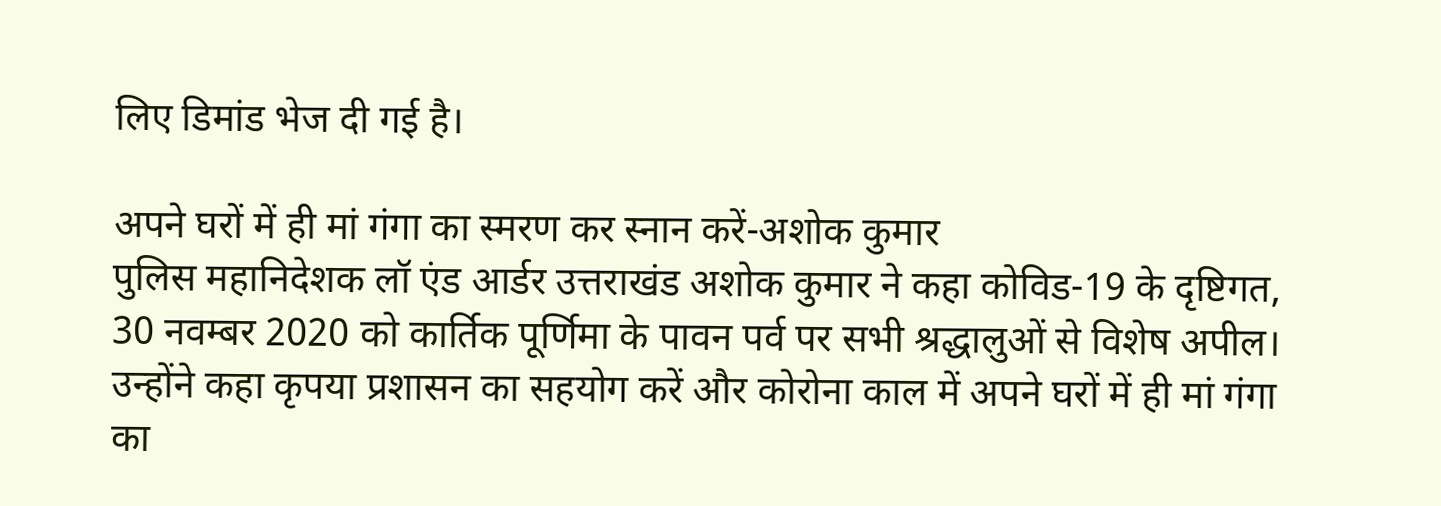लिए डिमांड भेज दी गई है।

अपने घरों में ही मां गंगा का स्मरण कर स्नान करें-अशोक कुमार
पुलिस महानिदेशक लॉ एंड आर्डर उत्तराखंड अशोक कुमार ने कहा कोविड-19 के दृष्टिगत, 30 नवम्बर 2020 को कार्तिक पूर्णिमा के पावन पर्व पर सभी श्रद्धालुओं से विशेष अपील। उन्होंने कहा कृपया प्रशासन का सहयोग करें और कोरोना काल में अपने घरों में ही मां गंगा का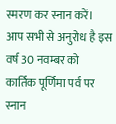स्मरण कर स्नान करें। आप सभी से अनुरोध है इस वर्ष 30 नवम्बर को कार्तिक पूर्णिमा पर्व पर स्नान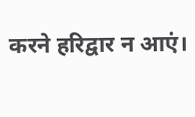करने हरिद्वार न आएं।